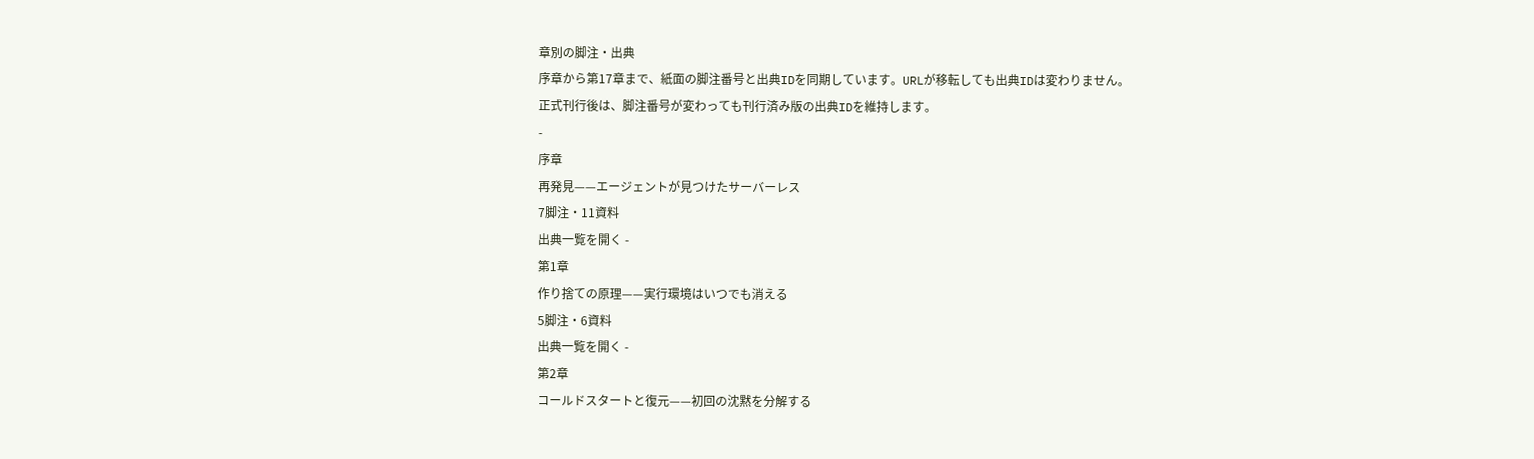章別の脚注・出典
序章から第17章まで、紙面の脚注番号と出典IDを同期しています。URLが移転しても出典IDは変わりません。
正式刊行後は、脚注番号が変わっても刊行済み版の出典IDを維持します。
-
序章
再発見——エージェントが見つけたサーバーレス
7脚注・11資料
出典一覧を開く -
第1章
作り捨ての原理——実行環境はいつでも消える
5脚注・6資料
出典一覧を開く -
第2章
コールドスタートと復元——初回の沈黙を分解する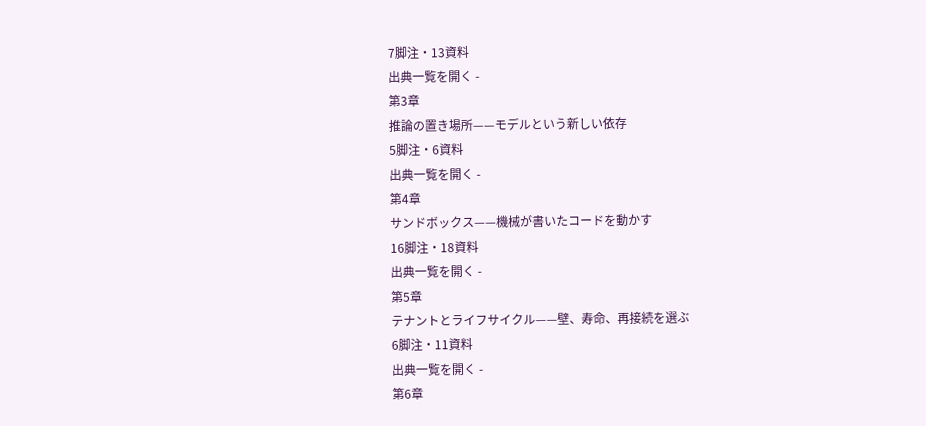7脚注・13資料
出典一覧を開く -
第3章
推論の置き場所——モデルという新しい依存
5脚注・6資料
出典一覧を開く -
第4章
サンドボックス——機械が書いたコードを動かす
16脚注・18資料
出典一覧を開く -
第5章
テナントとライフサイクル——壁、寿命、再接続を選ぶ
6脚注・11資料
出典一覧を開く -
第6章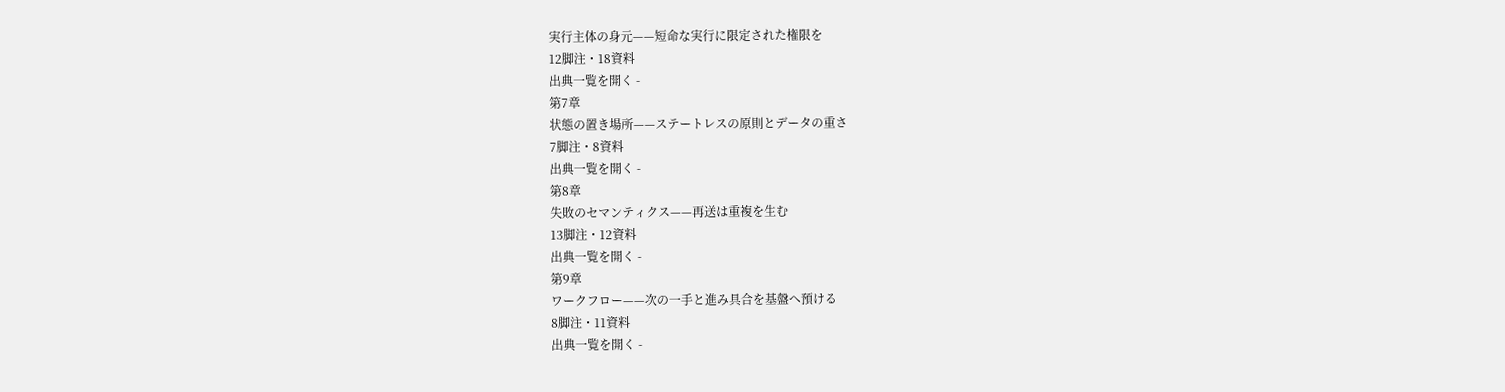実行主体の身元——短命な実行に限定された権限を
12脚注・18資料
出典一覧を開く -
第7章
状態の置き場所——ステートレスの原則とデータの重さ
7脚注・8資料
出典一覧を開く -
第8章
失敗のセマンティクス——再送は重複を生む
13脚注・12資料
出典一覧を開く -
第9章
ワークフロー——次の一手と進み具合を基盤へ預ける
8脚注・11資料
出典一覧を開く -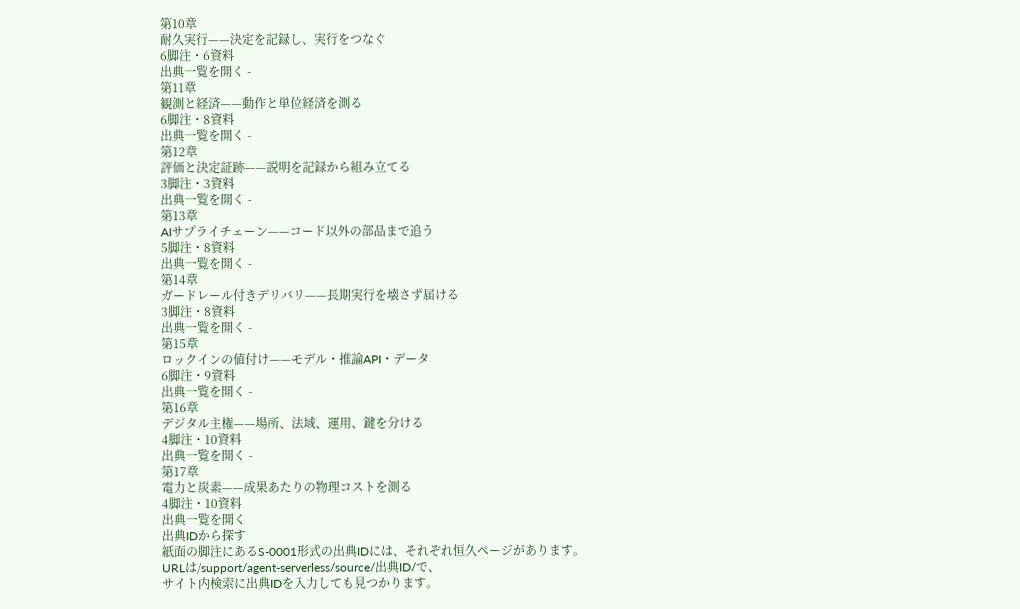第10章
耐久実行——決定を記録し、実行をつなぐ
6脚注・6資料
出典一覧を開く -
第11章
観測と経済——動作と単位経済を測る
6脚注・8資料
出典一覧を開く -
第12章
評価と決定証跡——説明を記録から組み立てる
3脚注・3資料
出典一覧を開く -
第13章
AIサプライチェーン——コード以外の部品まで追う
5脚注・8資料
出典一覧を開く -
第14章
ガードレール付きデリバリ——長期実行を壊さず届ける
3脚注・8資料
出典一覧を開く -
第15章
ロックインの値付け——モデル・推論API・データ
6脚注・9資料
出典一覧を開く -
第16章
デジタル主権——場所、法域、運用、鍵を分ける
4脚注・10資料
出典一覧を開く -
第17章
電力と炭素——成果あたりの物理コストを測る
4脚注・10資料
出典一覧を開く
出典IDから探す
紙面の脚注にあるS-0001形式の出典IDには、それぞれ恒久ページがあります。
URLは/support/agent-serverless/source/出典ID/で、
サイト内検索に出典IDを入力しても見つかります。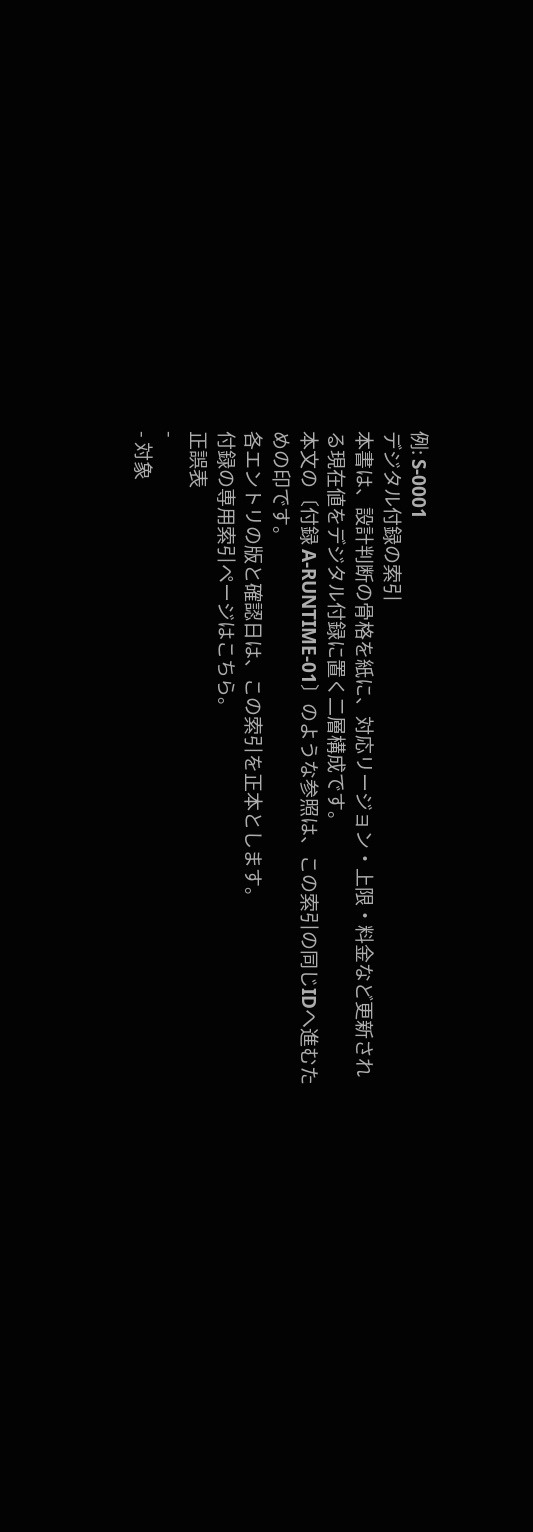例: S-0001
デジタル付録の索引
本書は、設計判断の骨格を紙に、対応リージョン・上限・料金など更新される現在値をデジタル付録に置く二層構成です。
本文の〔付録 A-RUNTIME-01〕のような参照は、この索引の同じIDへ進むための印です。
各エントリの版と確認日は、この索引を正本とします。
付録の専用索引ページはこちら。
正誤表
-
- 対象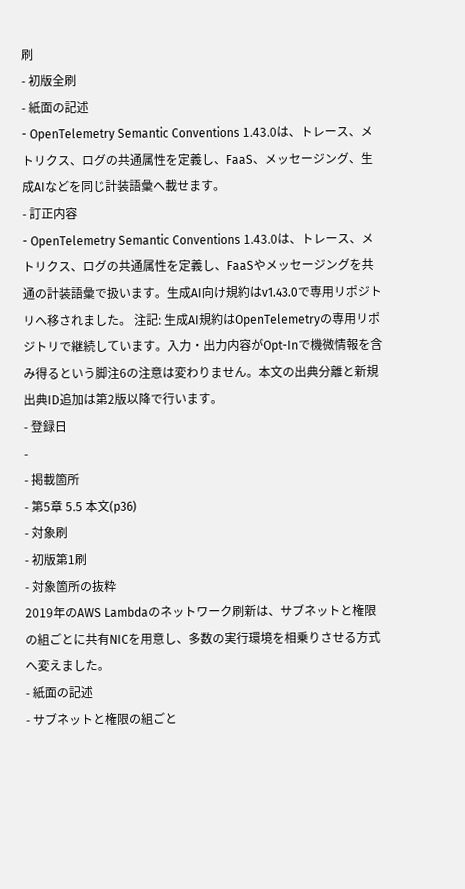刷
- 初版全刷
- 紙面の記述
- OpenTelemetry Semantic Conventions 1.43.0は、トレース、メトリクス、ログの共通属性を定義し、FaaS、メッセージング、生成AIなどを同じ計装語彙へ載せます。
- 訂正内容
- OpenTelemetry Semantic Conventions 1.43.0は、トレース、メトリクス、ログの共通属性を定義し、FaaSやメッセージングを共通の計装語彙で扱います。生成AI向け規約はv1.43.0で専用リポジトリへ移されました。 注記: 生成AI規約はOpenTelemetryの専用リポジトリで継続しています。入力・出力内容がOpt-Inで機微情報を含み得るという脚注6の注意は変わりません。本文の出典分離と新規出典ID追加は第2版以降で行います。
- 登録日
-
- 掲載箇所
- 第5章 5.5 本文(p36)
- 対象刷
- 初版第1刷
- 対象箇所の抜粋
2019年のAWS Lambdaのネットワーク刷新は、サブネットと権限の組ごとに共有NICを用意し、多数の実行環境を相乗りさせる方式へ変えました。
- 紙面の記述
- サブネットと権限の組ごと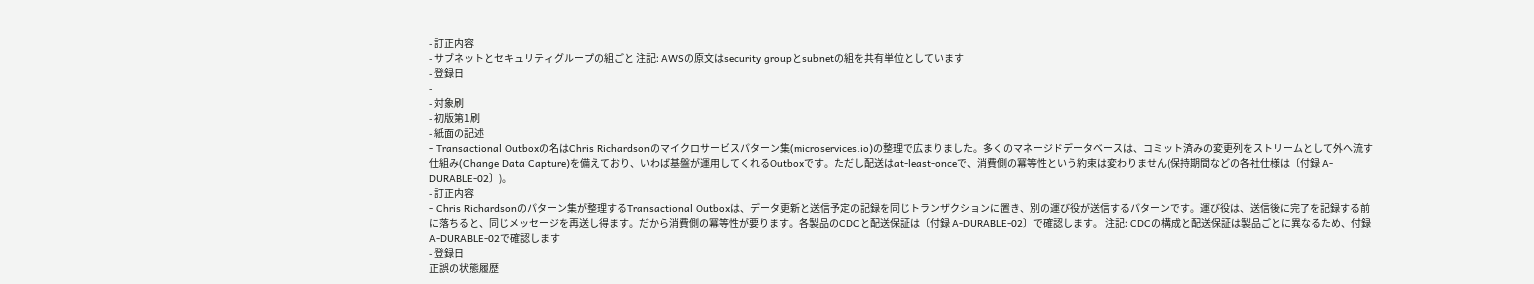- 訂正内容
- サブネットとセキュリティグループの組ごと 注記: AWSの原文はsecurity groupとsubnetの組を共有単位としています
- 登録日
-
- 対象刷
- 初版第1刷
- 紙面の記述
- Transactional Outboxの名はChris Richardsonのマイクロサービスパターン集(microservices.io)の整理で広まりました。多くのマネージドデータベースは、コミット済みの変更列をストリームとして外へ流す仕組み(Change Data Capture)を備えており、いわば基盤が運用してくれるOutboxです。ただし配送はat-least-onceで、消費側の冪等性という約束は変わりません(保持期間などの各社仕様は〔付録 A-DURABLE-02〕)。
- 訂正内容
- Chris Richardsonのパターン集が整理するTransactional Outboxは、データ更新と送信予定の記録を同じトランザクションに置き、別の運び役が送信するパターンです。運び役は、送信後に完了を記録する前に落ちると、同じメッセージを再送し得ます。だから消費側の冪等性が要ります。各製品のCDCと配送保証は〔付録 A-DURABLE-02〕で確認します。 注記: CDCの構成と配送保証は製品ごとに異なるため、付録A-DURABLE-02で確認します
- 登録日
正誤の状態履歴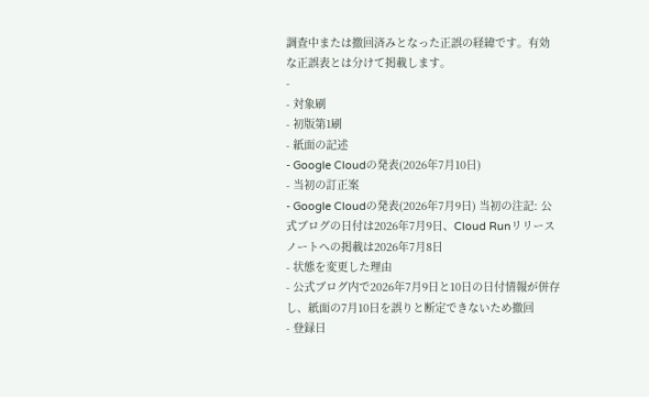調査中または撤回済みとなった正誤の経緯です。有効な正誤表とは分けて掲載します。
-
- 対象刷
- 初版第1刷
- 紙面の記述
- Google Cloudの発表(2026年7月10日)
- 当初の訂正案
- Google Cloudの発表(2026年7月9日) 当初の注記: 公式ブログの日付は2026年7月9日、Cloud Runリリースノートへの掲載は2026年7月8日
- 状態を変更した理由
- 公式ブログ内で2026年7月9日と10日の日付情報が併存し、紙面の7月10日を誤りと断定できないため撤回
- 登録日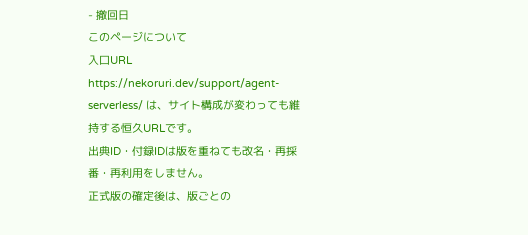- 撤回日
このページについて
入口URL https://nekoruri.dev/support/agent-serverless/ は、サイト構成が変わっても維持する恒久URLです。
出典ID・付録IDは版を重ねても改名・再採番・再利用をしません。
正式版の確定後は、版ごとの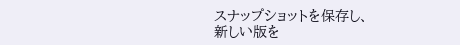スナップショットを保存し、
新しい版を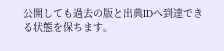公開しても過去の版と出典IDへ到達できる状態を保ちます。